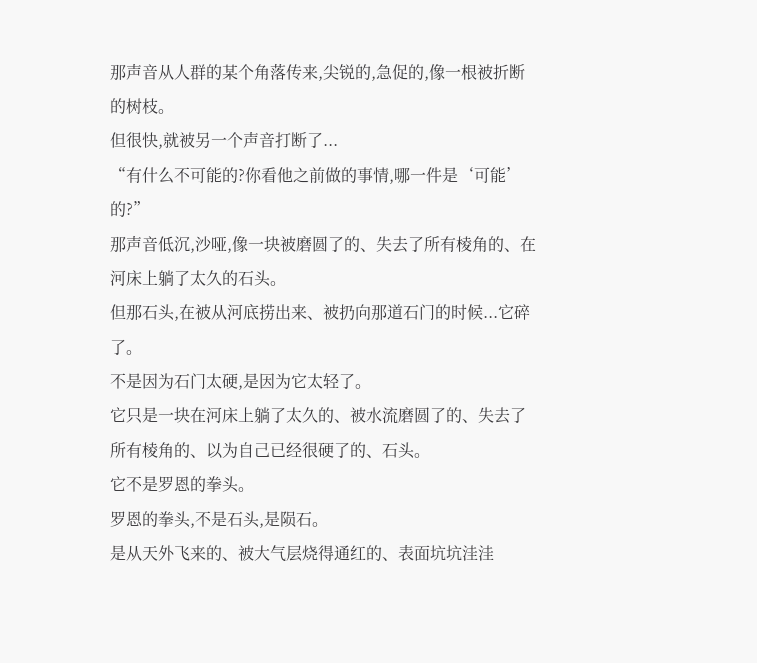那声音从人群的某个角落传来,尖锐的,急促的,像一根被折断的树枝。
但很快,就被另一个声音打断了...
“有什么不可能的?你看他之前做的事情,哪一件是‘可能’的?”
那声音低沉,沙哑,像一块被磨圆了的、失去了所有棱角的、在河床上躺了太久的石头。
但那石头,在被从河底捞出来、被扔向那道石门的时候...它碎了。
不是因为石门太硬,是因为它太轻了。
它只是一块在河床上躺了太久的、被水流磨圆了的、失去了所有棱角的、以为自己已经很硬了的、石头。
它不是罗恩的拳头。
罗恩的拳头,不是石头,是陨石。
是从天外飞来的、被大气层烧得通红的、表面坑坑洼洼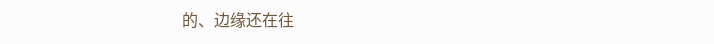的、边缘还在往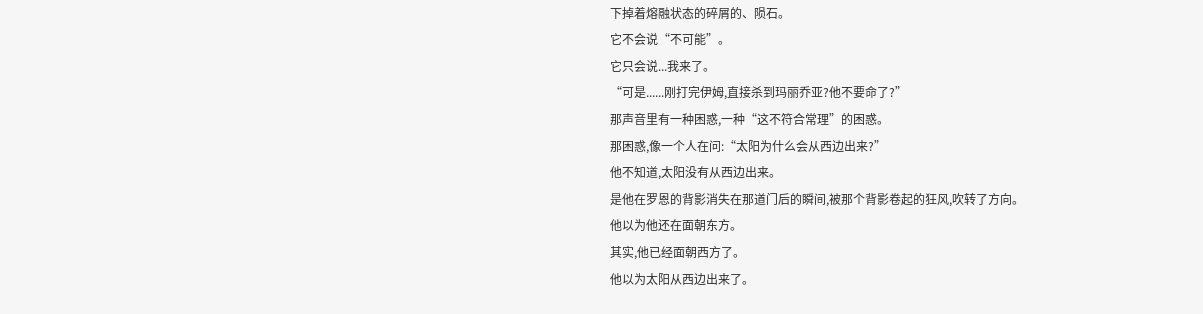下掉着熔融状态的碎屑的、陨石。
它不会说“不可能”。
它只会说...我来了。
“可是......刚打完伊姆,直接杀到玛丽乔亚?他不要命了?”
那声音里有一种困惑,一种“这不符合常理”的困惑。
那困惑,像一个人在问:“太阳为什么会从西边出来?”
他不知道,太阳没有从西边出来。
是他在罗恩的背影消失在那道门后的瞬间,被那个背影卷起的狂风,吹转了方向。
他以为他还在面朝东方。
其实,他已经面朝西方了。
他以为太阳从西边出来了。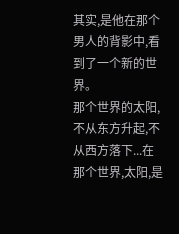其实,是他在那个男人的背影中,看到了一个新的世界。
那个世界的太阳,不从东方升起,不从西方落下...在那个世界,太阳,是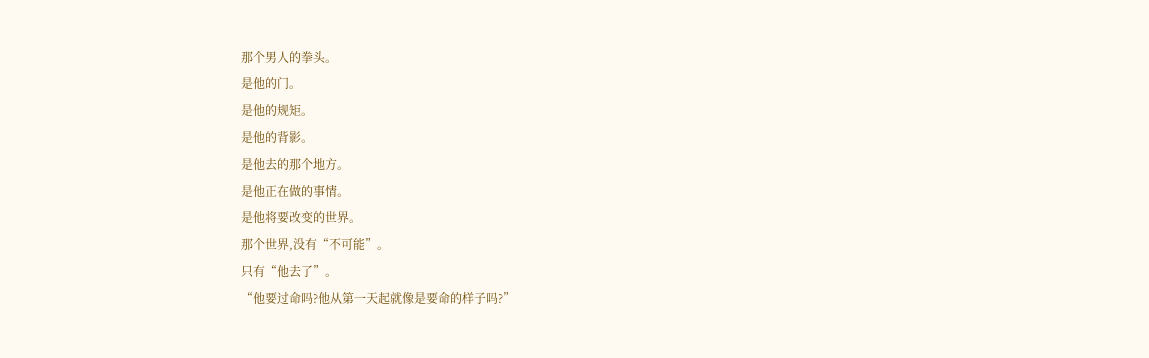那个男人的拳头。
是他的门。
是他的规矩。
是他的背影。
是他去的那个地方。
是他正在做的事情。
是他将要改变的世界。
那个世界,没有“不可能”。
只有“他去了”。
“他要过命吗?他从第一天起就像是要命的样子吗?”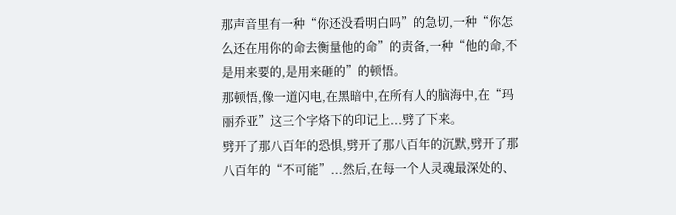那声音里有一种“你还没看明白吗”的急切,一种“你怎么还在用你的命去衡量他的命”的责备,一种“他的命,不是用来要的,是用来砸的”的顿悟。
那顿悟,像一道闪电,在黑暗中,在所有人的脑海中,在“玛丽乔亚”这三个字烙下的印记上...劈了下来。
劈开了那八百年的恐惧,劈开了那八百年的沉默,劈开了那八百年的“不可能”...然后,在每一个人灵魂最深处的、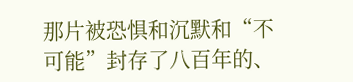那片被恐惧和沉默和“不可能”封存了八百年的、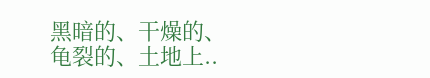黑暗的、干燥的、龟裂的、土地上..